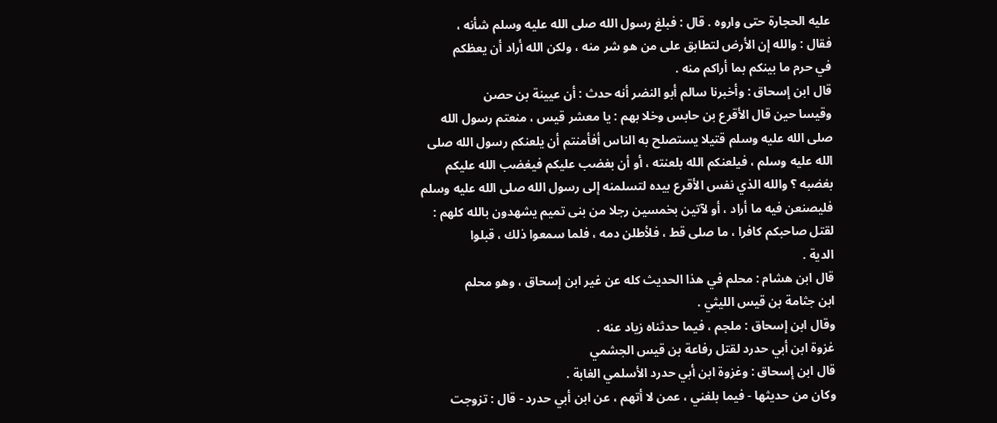عليه الحجارة حتى واروه . قال : فبلغ رسول الله صلى الله عليه وسلم شأنه ،
فقال : والله إن الأرض لتطابق على من هو شر منه ، ولكن الله أراد أن يعظكم
في حرم ما بينكم بما أراكم منه .
قال ابن إسحاق : وأخبرنا سالم أبو النضر أنه حدث : أن عيينة بن حصن
وقيسا حين قال الأقرع بن حابس وخلا بهم : يا معشر قيس ، منعتم رسول الله
صلى الله عليه وسلم قتيلا يستصلح به الناس أفأمنتم أن يلعنكم رسول الله صلى
الله عليه وسلم ، فيلعنكم الله بلعنته ، أو أن بغضب عليكم فيغضب الله عليكم
بغضبه ؟ والله الذي نفس الأقرع بيده لتسلمنه إلى رسول الله صلى الله عليه وسلم
فليصنعن فيه ما أراد ، أو لآتين بخمسين رجلا من بنى تميم يشهدون بالله كلهم :
لقتل صاحبكم كافرا ، ما صلى قط ، فلأطلن دمه ، فلما سمعوا ذلك ، قبلوا
الدية .
قال ابن هشام : محلم في هذا الحديث كله عن غير ابن إسحاق ، وهو محلم
ابن جثامة بن قيس الليثي .
وقال ابن إسحاق : ملجم ، فيما حدثناه زياد عنه .
غزوة ابن أبي حدرد لقتل رفاعة بن قيس الجشمي
قال ابن إسحاق : وغزوة ابن أبي حدرد الأسلمي الغابة .
وكان من حديثها - فيما بلغني ، عمن لا أتهم ، عن ابن أبي حدرد - قال : تزوجت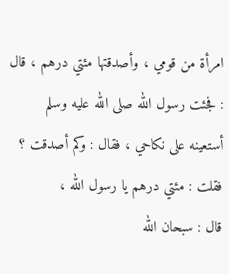امرأة من قومي ، وأصدقتها مئتي درهم ، قال : فجئت رسول الله صلى الله عليه وسلم
أستعينه على نكاحي ، فقال : وكم أصدقت ؟ فقلت : مئتي درهم يا رسول الله ،
قال : سبحان الله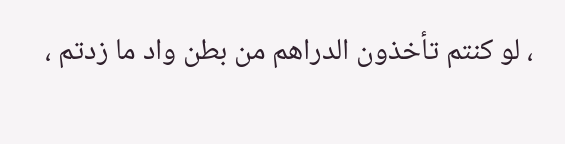، لو كنتم تأخذون الدراهم من بطن واد ما زدتم ،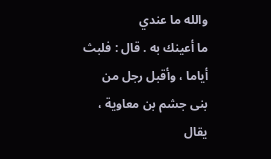والله ما عندي
ما أعينك به . قال : فلبث أياما ، وأقبل رجل من بنى جشم بن معاوية ، يقال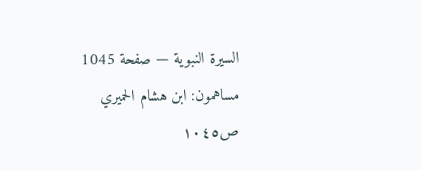السيرة النبوية — صفحة 1045
مساهمون: ابن هشام الحميري
ص١٠٤٥